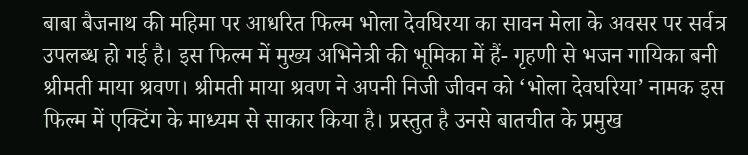बाबा बैजनाथ की महिमा पर आधरित फिल्म भोला देवघिरया का सावन मेला के अवसर पर सर्वत्र उपलब्ध हो गई है। इस फिल्म में मुख्य अभिनेत्री की भूमिका में हैं- गृहणी से भजन गायिका बनी श्रीमती माया श्रवण। श्रीमती माया श्रवण ने अपनी निजी जीवन को ‘भोला देवघरिया’ नामक इस फिल्म में एक्टिंग के माध्यम से साकार किया है। प्रस्तुत है उनसे बातचीत के प्रमुख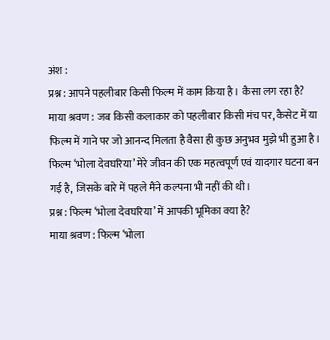अंश :
प्रश्न : आपने पहलीबार किसी फिल्म में काम किया है। कैसा लग रहा है?
माया श्रवण : जब किसी कलाकार को पहलीबार किसी मंच पर, कैसेट में या फिल्म में गाने पर जो आनन्द मिलता है वैसा ही कुछ अनुभव मुझे भी हुआ है। फिल्म ‘भोला देवघरिया’ मेरे जीवन की एक महत्वपूर्ण एवं यादगार घटना बन गई है, जिसके बारे में पहले मैंने कल्पना भी नहीं की थी।
प्रश्न : फिल्म ‘भोला देवघरिया’ में आपकी भूमिका क्या है?
माया श्रवण : फिल्म ‘भोला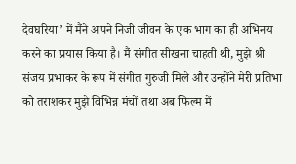देवघरिया’ में मैंने अपने निजी जीवन के एक भाग का ही अभिनय करने का प्रयास किया है। मैं संगीत सीखना चाहती थी, मुझे श्री संजय प्रभाकर के रूप में संगीत गुरुजी मिले और उन्होंने मेरी प्रतिभा को तराशकर मुझे विभिन्न मंचों तथा अब फिल्म में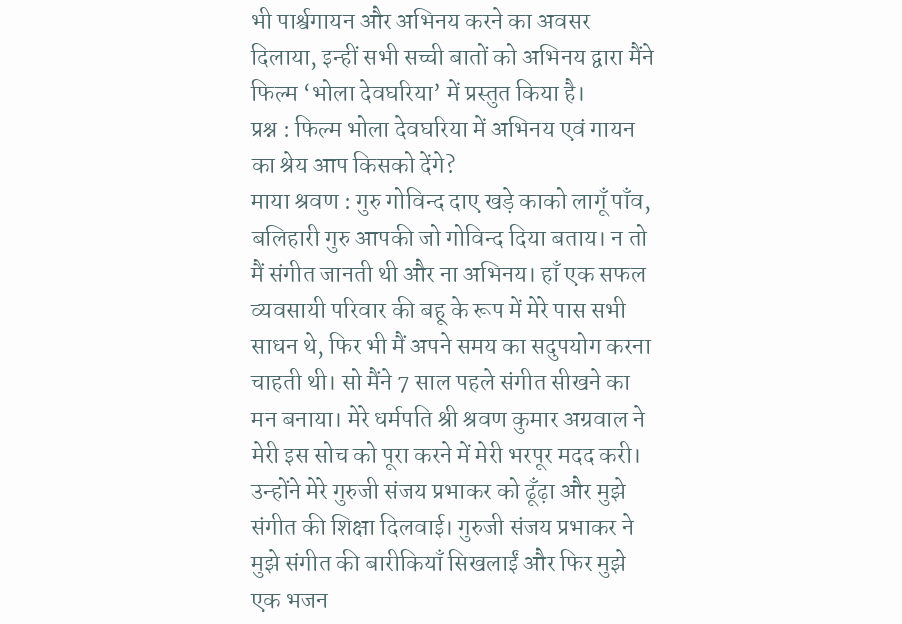भी पार्श्वगायन और अभिनय करने का अवसर दिलाया, इन्हीं सभी सच्ची बातों को अभिनय द्वारा मैंने फिल्म ‘भोला देवघरिया’ में प्रस्तुत किया है।
प्रश्न : फिल्म भोला देवघरिया में अभिनय एवं गायन का श्रेय आप किसको देंगे?
माया श्रवण : गुरु गोविन्द दाए खड़े काको लागूँ पाँव, बलिहारी गुरु आपकी जो गोविन्द दिया बताय। न तो मैं संगीत जानती थी और ना अभिनय। हाँ एक सफल व्यवसायी परिवार की बहू के रूप में मेरे पास सभी साधन थे, फिर भी मैं अपने समय का सदुपयोग करना चाहती थी। सो मैंने 7 साल पहले संगीत सीखने का मन बनाया। मेरे धर्मपति श्री श्रवण कुमार अग्रवाल ने मेरी इस सोच को पूरा करने में मेरी भरपूर मदद करी। उन्होंने मेरे गुरुजी संजय प्रभाकर को ढूँढ़ा और मुझे संगीत की शिक्षा दिलवाई। गुरुजी संजय प्रभाकर ने मुझे संगीत की बारीकियाँ सिखलाईं और फिर मुझे एक भजन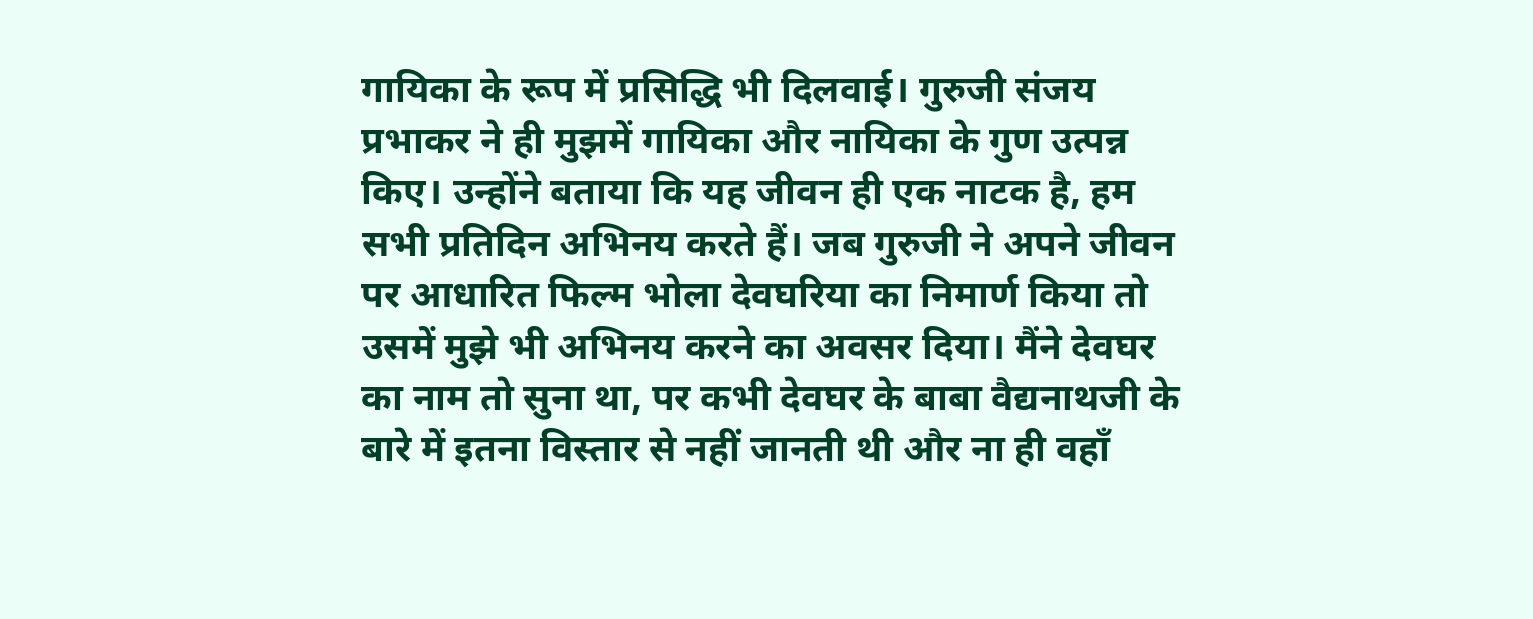गायिका के रूप में प्रसिद्धि भी दिलवाई। गुरुजी संजय प्रभाकर ने ही मुझमें गायिका और नायिका के गुण उत्पन्न किए। उन्होंने बताया कि यह जीवन ही एक नाटक है, हम सभी प्रतिदिन अभिनय करते हैं। जब गुरुजी ने अपने जीवन पर आधारित फिल्म भोला देवघरिया का निमार्ण किया तो उसमें मुझे भी अभिनय करने का अवसर दिया। मैंने देवघर का नाम तो सुना था, पर कभी देवघर के बाबा वैद्यनाथजी के बारे में इतना विस्तार से नहीं जानती थी और ना ही वहाँ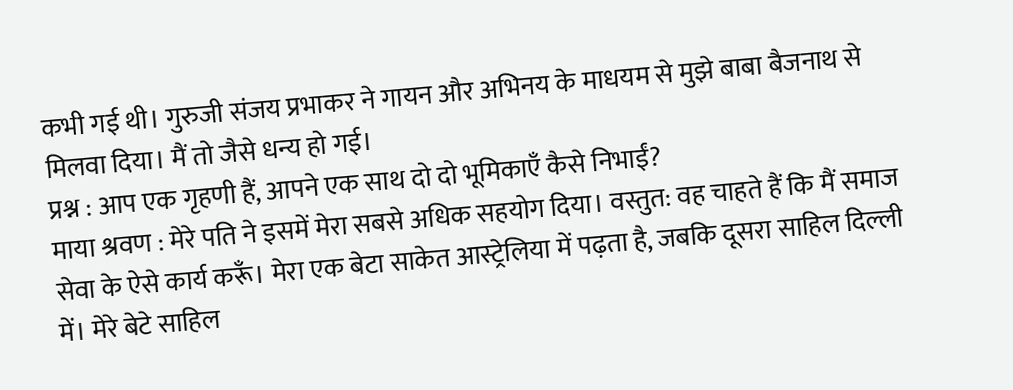कभी गई थी। गुरुजी संजय प्रभाकर ने गायन और अभिनय के माधयम से मुझे बाबा बैजनाथ से मिलवा दिया। मैं तो जैसे धन्य हो गई।
प्रश्न : आप एक गृहणी हैं, आपने एक साथ दो दो भूमिकाएँ कैसे निभाईं?
माया श्रवण : मेरे पति ने इसमें मेरा सबसे अधिक सहयोग दिया। वस्तुत: वह चाहते हैं कि मैं समाज सेवा के ऐसे कार्य करूँ। मेरा एक बेटा साकेत आस्ट्रेलिया में पढ़ता है, जबकि दूसरा साहिल दिल्ली में। मेरे बेटे साहिल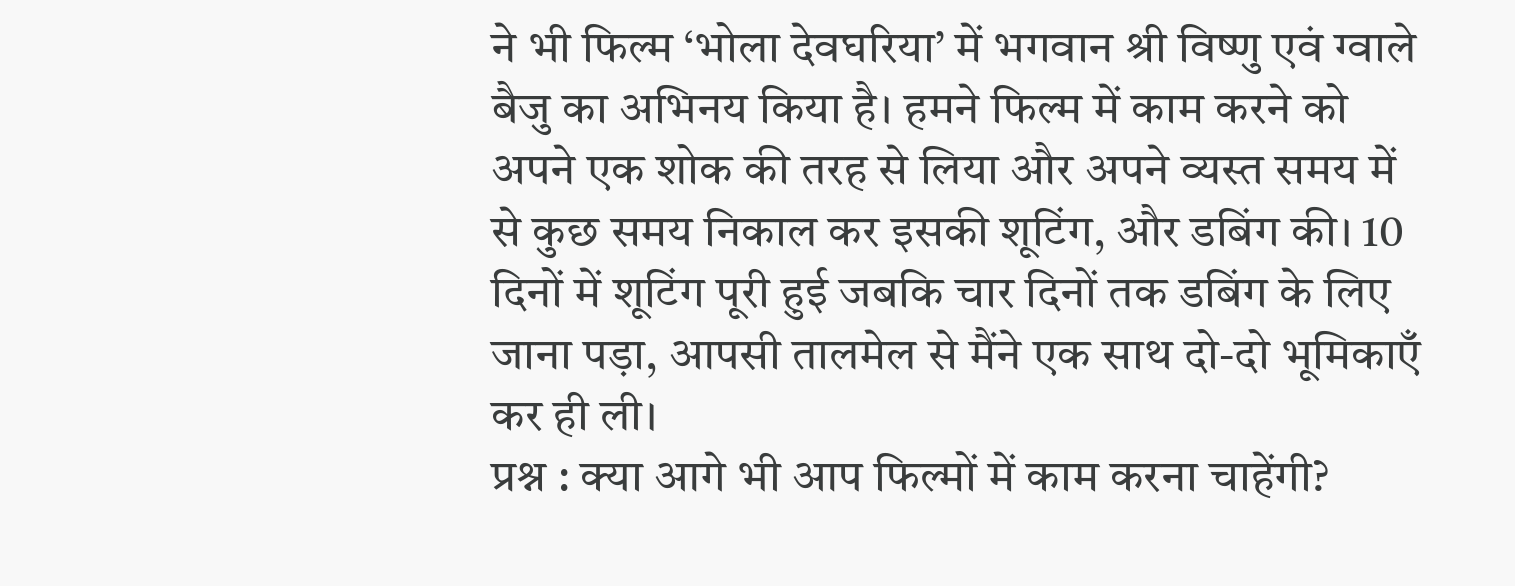ने भी फिल्म ‘भोला देवघरिया’ में भगवान श्री विष्णु एवं ग्वाले बैजु का अभिनय किया है। हमने फिल्म में काम करने को अपने एक शोक की तरह से लिया और अपने व्यस्त समय में से कुछ समय निकाल कर इसकी शूटिंग, और डबिंग की। 10 दिनों में शूटिंग पूरी हुई जबकि चार दिनों तक डबिंग के लिए जाना पड़ा, आपसी तालमेल से मैंने एक साथ दो-दो भूमिकाएँ कर ही ली।
प्रश्न : क्या आगे भी आप फिल्मों में काम करना चाहेंगी?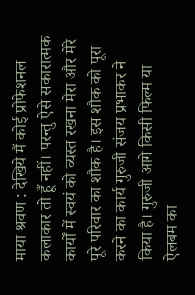माया श्रवण : देखिये मैं कोई प्रोफेशनल कलाकार तो हूँ नहीं। परन्तु ऐसे सकारात्मक कार्यों में स्वयं को व्यस्त रखना मेरा और मेरे पूरे परिवार का शौक है। इस शौक को पूरा करने का कार्य गुरुजी संजय प्रभाकर ने किया है। गुरुजी आगे किसी फिल्म या ऐलबम का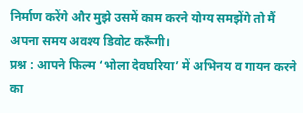निर्माण करेंगे और मुझे उसमें काम करने योग्य समझेंगे तो मैं अपना समय अवश्य डिवोट करूँगी।
प्रश्न : आपने फिल्म ‘भोला देवघरिया’ में अभिनय व गायन करने का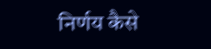निर्णय कैसे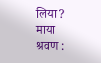लिया?
माया श्रवण :